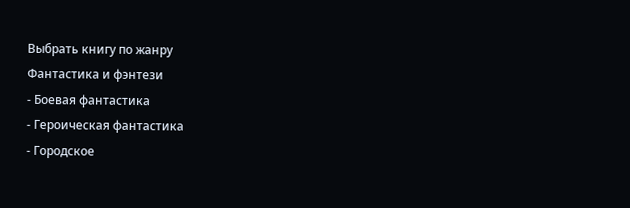Выбрать книгу по жанру
Фантастика и фэнтези
- Боевая фантастика
- Героическая фантастика
- Городское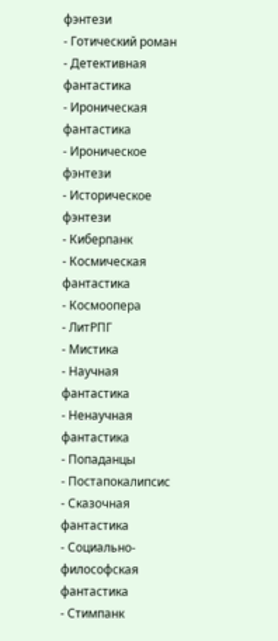фэнтези
- Готический роман
- Детективная фантастика
- Ироническая фантастика
- Ироническое фэнтези
- Историческое фэнтези
- Киберпанк
- Космическая фантастика
- Космоопера
- ЛитРПГ
- Мистика
- Научная фантастика
- Ненаучная фантастика
- Попаданцы
- Постапокалипсис
- Сказочная фантастика
- Социально-философская фантастика
- Стимпанк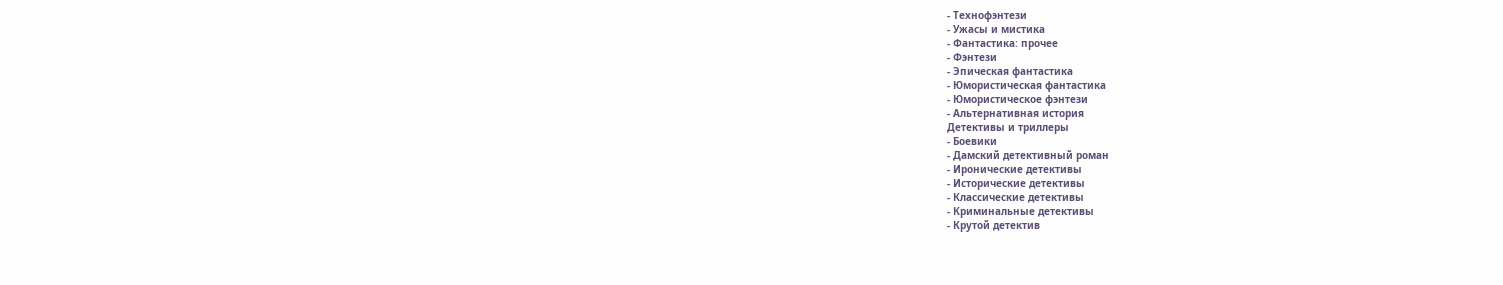- Технофэнтези
- Ужасы и мистика
- Фантастика: прочее
- Фэнтези
- Эпическая фантастика
- Юмористическая фантастика
- Юмористическое фэнтези
- Альтернативная история
Детективы и триллеры
- Боевики
- Дамский детективный роман
- Иронические детективы
- Исторические детективы
- Классические детективы
- Криминальные детективы
- Крутой детектив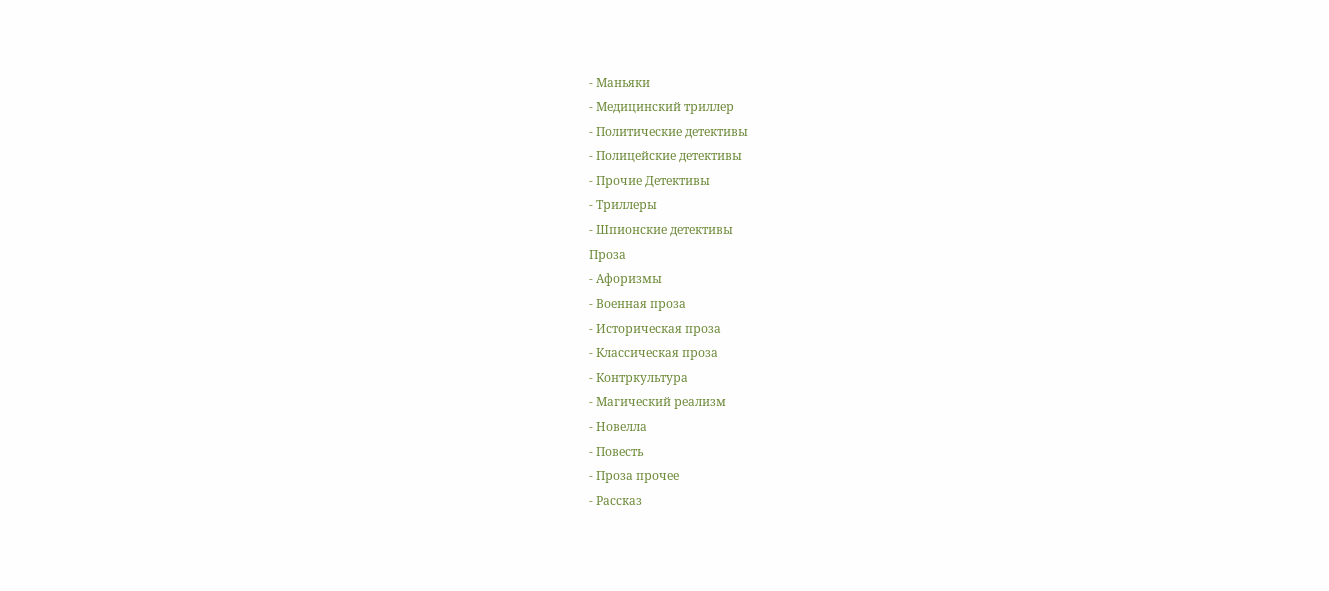- Маньяки
- Медицинский триллер
- Политические детективы
- Полицейские детективы
- Прочие Детективы
- Триллеры
- Шпионские детективы
Проза
- Афоризмы
- Военная проза
- Историческая проза
- Классическая проза
- Контркультура
- Магический реализм
- Новелла
- Повесть
- Проза прочее
- Рассказ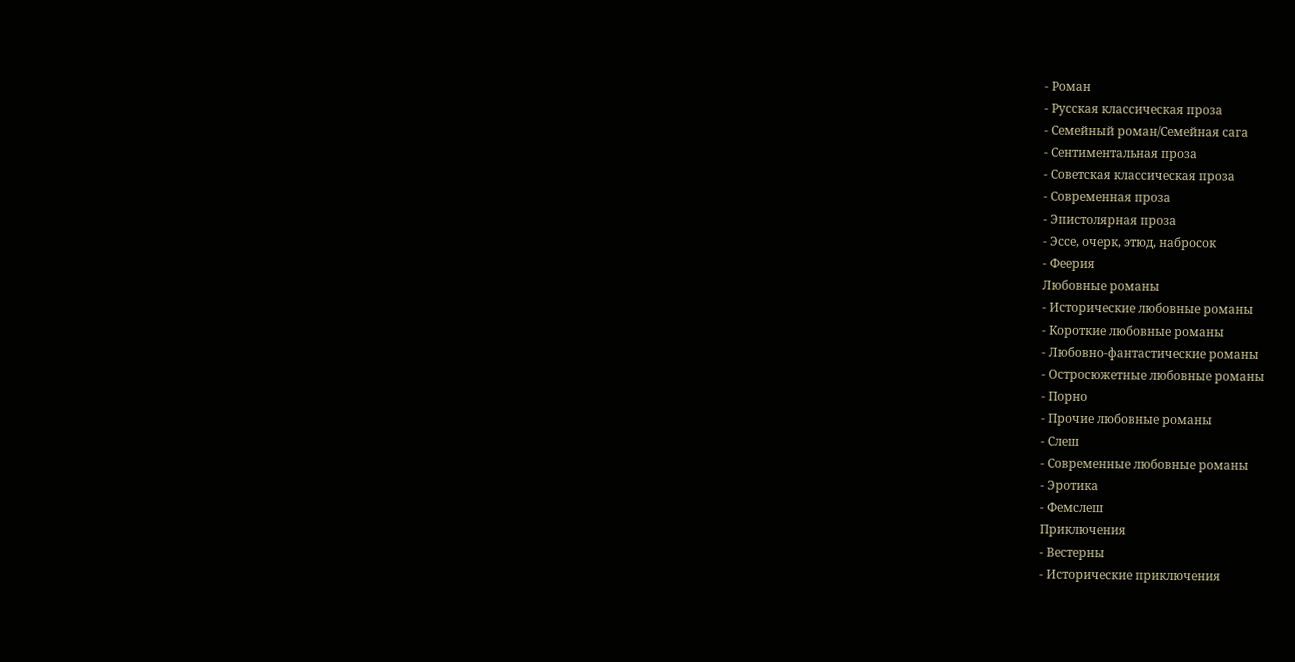- Роман
- Русская классическая проза
- Семейный роман/Семейная сага
- Сентиментальная проза
- Советская классическая проза
- Современная проза
- Эпистолярная проза
- Эссе, очерк, этюд, набросок
- Феерия
Любовные романы
- Исторические любовные романы
- Короткие любовные романы
- Любовно-фантастические романы
- Остросюжетные любовные романы
- Порно
- Прочие любовные романы
- Слеш
- Современные любовные романы
- Эротика
- Фемслеш
Приключения
- Вестерны
- Исторические приключения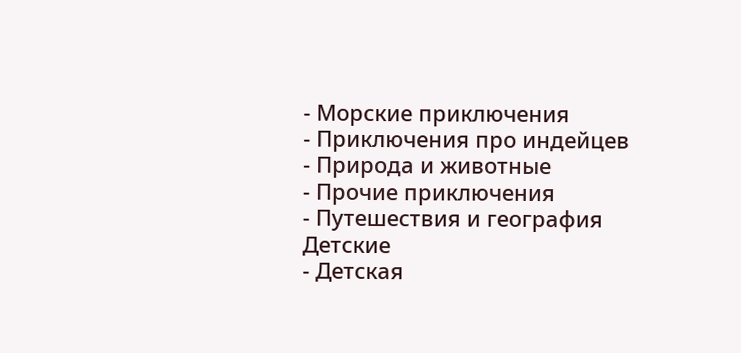- Морские приключения
- Приключения про индейцев
- Природа и животные
- Прочие приключения
- Путешествия и география
Детские
- Детская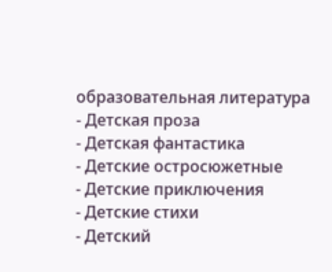образовательная литература
- Детская проза
- Детская фантастика
- Детские остросюжетные
- Детские приключения
- Детские стихи
- Детский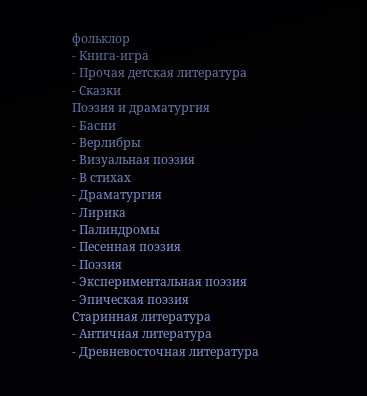фольклор
- Книга-игра
- Прочая детская литература
- Сказки
Поэзия и драматургия
- Басни
- Верлибры
- Визуальная поэзия
- В стихах
- Драматургия
- Лирика
- Палиндромы
- Песенная поэзия
- Поэзия
- Экспериментальная поэзия
- Эпическая поэзия
Старинная литература
- Античная литература
- Древневосточная литература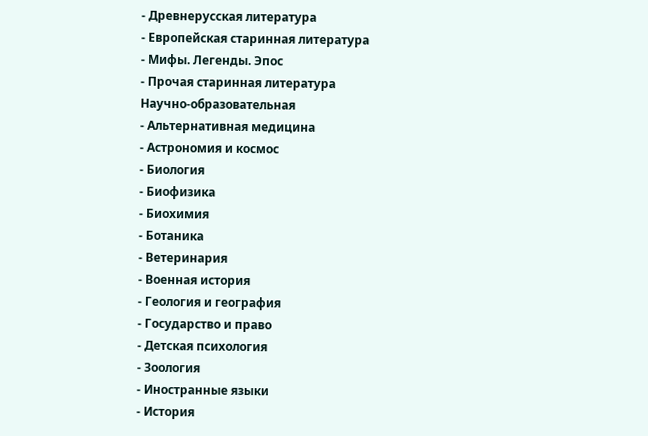- Древнерусская литература
- Европейская старинная литература
- Мифы. Легенды. Эпос
- Прочая старинная литература
Научно-образовательная
- Альтернативная медицина
- Астрономия и космос
- Биология
- Биофизика
- Биохимия
- Ботаника
- Ветеринария
- Военная история
- Геология и география
- Государство и право
- Детская психология
- Зоология
- Иностранные языки
- История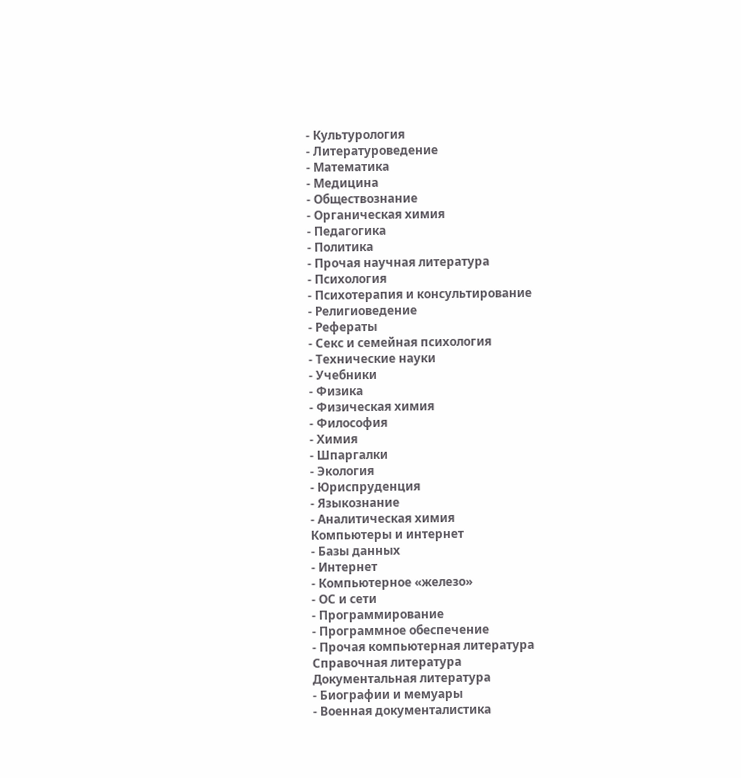- Культурология
- Литературоведение
- Математика
- Медицина
- Обществознание
- Органическая химия
- Педагогика
- Политика
- Прочая научная литература
- Психология
- Психотерапия и консультирование
- Религиоведение
- Рефераты
- Секс и семейная психология
- Технические науки
- Учебники
- Физика
- Физическая химия
- Философия
- Химия
- Шпаргалки
- Экология
- Юриспруденция
- Языкознание
- Аналитическая химия
Компьютеры и интернет
- Базы данных
- Интернет
- Компьютерное «железо»
- ОС и сети
- Программирование
- Программное обеспечение
- Прочая компьютерная литература
Справочная литература
Документальная литература
- Биографии и мемуары
- Военная документалистика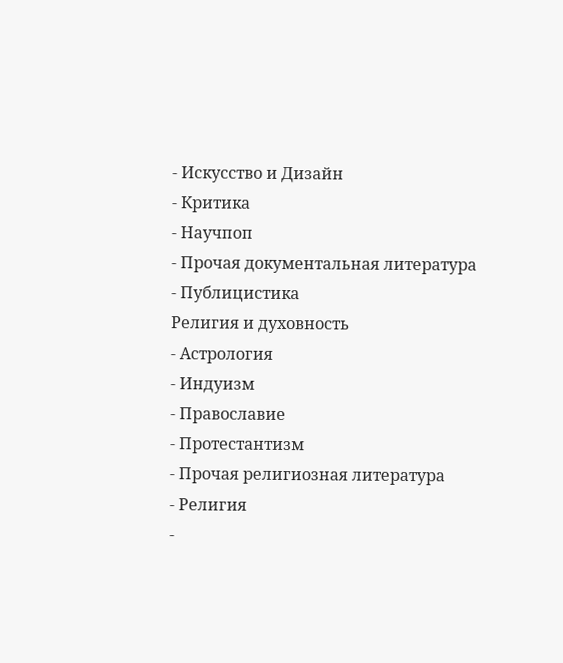- Искусство и Дизайн
- Критика
- Научпоп
- Прочая документальная литература
- Публицистика
Религия и духовность
- Астрология
- Индуизм
- Православие
- Протестантизм
- Прочая религиозная литература
- Религия
-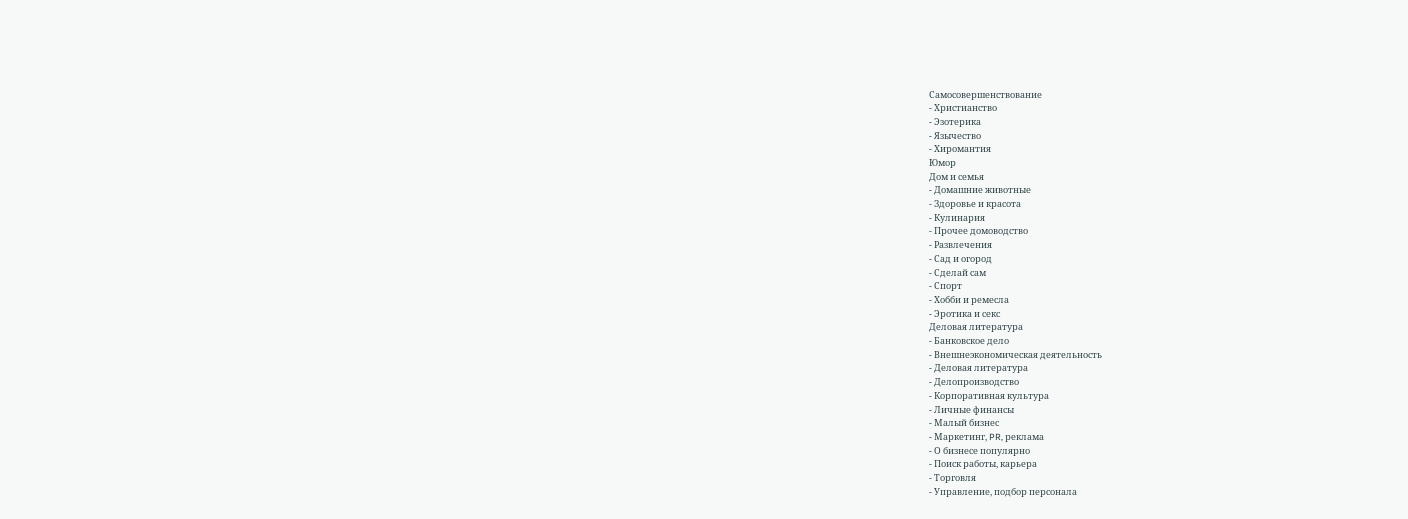Самосовершенствование
- Христианство
- Эзотерика
- Язычество
- Хиромантия
Юмор
Дом и семья
- Домашние животные
- Здоровье и красота
- Кулинария
- Прочее домоводство
- Развлечения
- Сад и огород
- Сделай сам
- Спорт
- Хобби и ремесла
- Эротика и секс
Деловая литература
- Банковское дело
- Внешнеэкономическая деятельность
- Деловая литература
- Делопроизводство
- Корпоративная культура
- Личные финансы
- Малый бизнес
- Маркетинг, PR, реклама
- О бизнесе популярно
- Поиск работы, карьера
- Торговля
- Управление, подбор персонала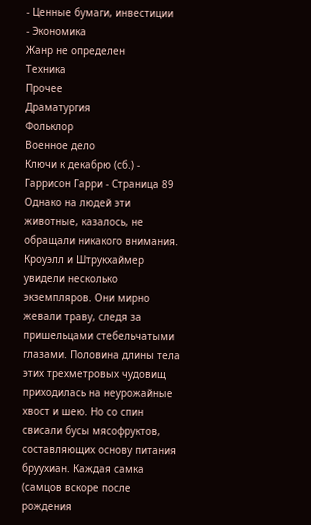- Ценные бумаги, инвестиции
- Экономика
Жанр не определен
Техника
Прочее
Драматургия
Фольклор
Военное дело
Ключи к декабрю (сб.) - Гаррисон Гарри - Страница 89
Однако на людей эти животные, казалось, не обращали никакого внимания. Кроуэлл и Штрукхаймер увидели несколько экземпляров. Они мирно жевали траву, следя за пришельцами стебельчатыми глазами. Половина длины тела этих трехметровых чудовищ приходилась на неурожайные хвост и шею. Но со спин свисали бусы мясофруктов, составляющих основу питания бруухиан. Каждая самка (самцов вскоре после рождения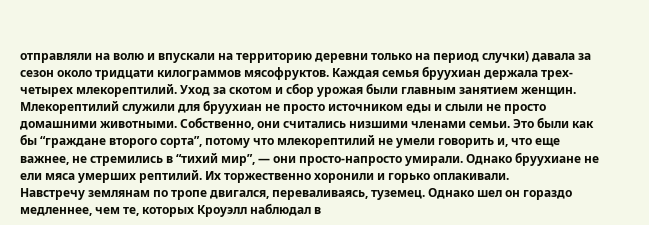отправляли на волю и впускали на территорию деревни только на период случки) давала за сезон около тридцати килограммов мясофруктов. Каждая семья бруухиан держала трех-четырех млекорептилий. Уход за скотом и сбор урожая были главным занятием женщин.
Млекорептилий служили для бруухиан не просто источником еды и слыли не просто домашними животными. Собственно, они считались низшими членами семьи. Это были как бы “граждане второго сорта”, потому что млекорептилий не умели говорить и, что еще важнее, не стремились в “тихий мир”, — они просто-напросто умирали. Однако бруухиане не ели мяса умерших рептилий. Их торжественно хоронили и горько оплакивали.
Навстречу землянам по тропе двигался, переваливаясь, туземец. Однако шел он гораздо медленнее, чем те, которых Кроуэлл наблюдал в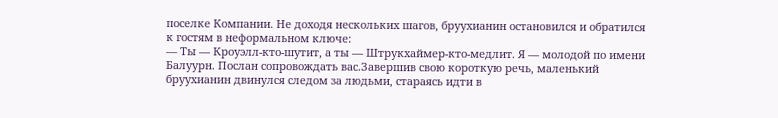поселке Компании. Не доходя нескольких шагов, бруухианин остановился и обратился к гостям в неформальном ключе:
— Ты — Кроуэлл-кто-шутит, а ты — Штрукхаймер-кто-медлит. Я — молодой по имени Балуурн. Послан сопровождать вас.Завершив свою короткую речь, маленький бруухианин двинулся следом за людьми, стараясь идти в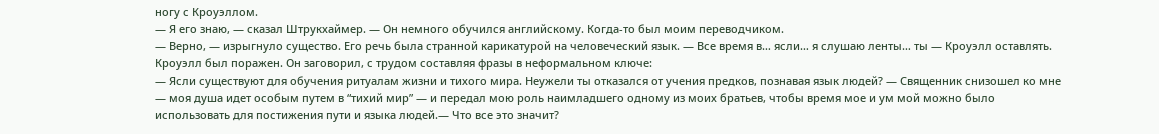ногу с Кроуэллом.
— Я его знаю, — сказал Штрукхаймер. — Он немного обучился английскому. Когда-то был моим переводчиком.
— Верно, — изрыгнуло существо. Его речь была странной карикатурой на человеческий язык. — Все время в… ясли… я слушаю ленты… ты — Кроуэлл оставлять.
Кроуэлл был поражен. Он заговорил, с трудом составляя фразы в неформальном ключе:
— Ясли существуют для обучения ритуалам жизни и тихого мира. Неужели ты отказался от учения предков, познавая язык людей? — Священник снизошел ко мне — моя душа идет особым путем в “тихий мир” — и передал мою роль наимладшего одному из моих братьев, чтобы время мое и ум мой можно было использовать для постижения пути и языка людей.— Что все это значит?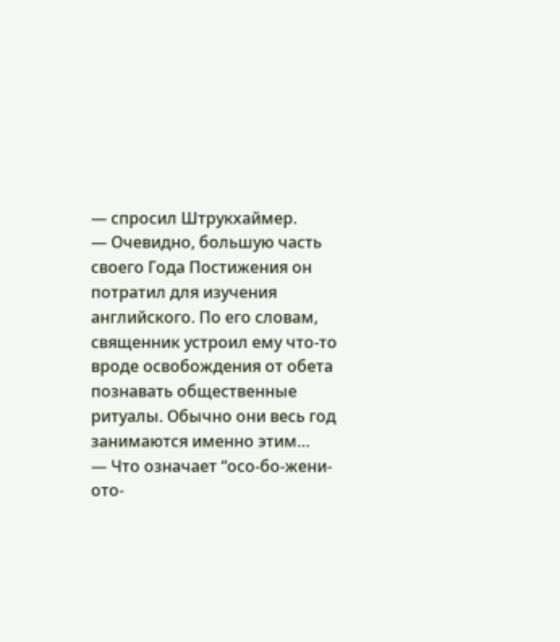— спросил Штрукхаймер.
— Очевидно, большую часть своего Года Постижения он потратил для изучения английского. По его словам, священник устроил ему что-то вроде освобождения от обета познавать общественные ритуалы. Обычно они весь год занимаются именно этим…
— Что означает “осо-бо-жени-ото-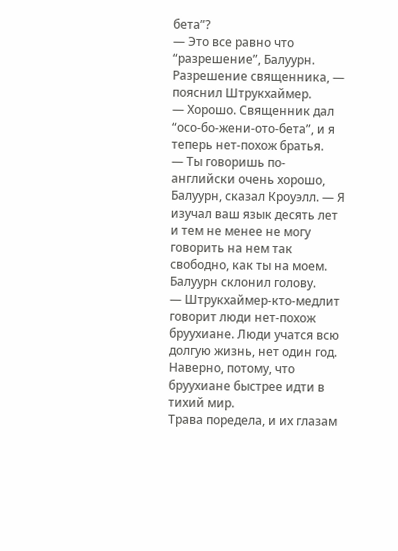бета”?
— Это все равно что “разрешение”, Балуурн. Разрешение священника, — пояснил Штрукхаймер.
— Хорошо. Священник дал “осо-бо-жени-ото-бета”, и я теперь нет-похож братья.
— Ты говоришь по-английски очень хорошо, Балуурн, сказал Кроуэлл. — Я изучал ваш язык десять лет и тем не менее не могу говорить на нем так свободно, как ты на моем.
Балуурн склонил голову.
— Штрукхаймер-кто-медлит говорит люди нет-похож бруухиане. Люди учатся всю долгую жизнь, нет один год. Наверно, потому, что бруухиане быстрее идти в тихий мир.
Трава поредела, и их глазам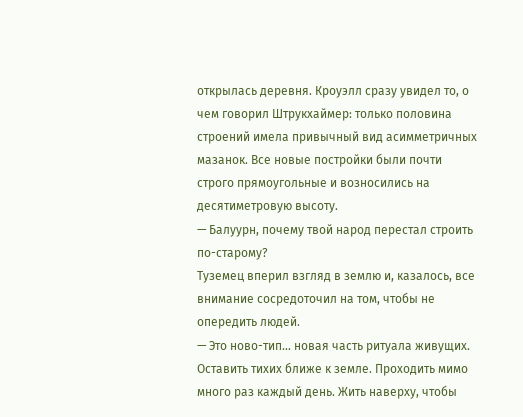открылась деревня. Кроуэлл сразу увидел то, о чем говорил Штрукхаймер: только половина строений имела привычный вид асимметричных мазанок. Все новые постройки были почти строго прямоугольные и возносились на десятиметровую высоту.
— Балуурн, почему твой народ перестал строить по-старому?
Туземец вперил взгляд в землю и, казалось, все внимание сосредоточил на том, чтобы не опередить людей.
— Это ново-тип… новая часть ритуала живущих. Оставить тихих ближе к земле. Проходить мимо много раз каждый день. Жить наверху, чтобы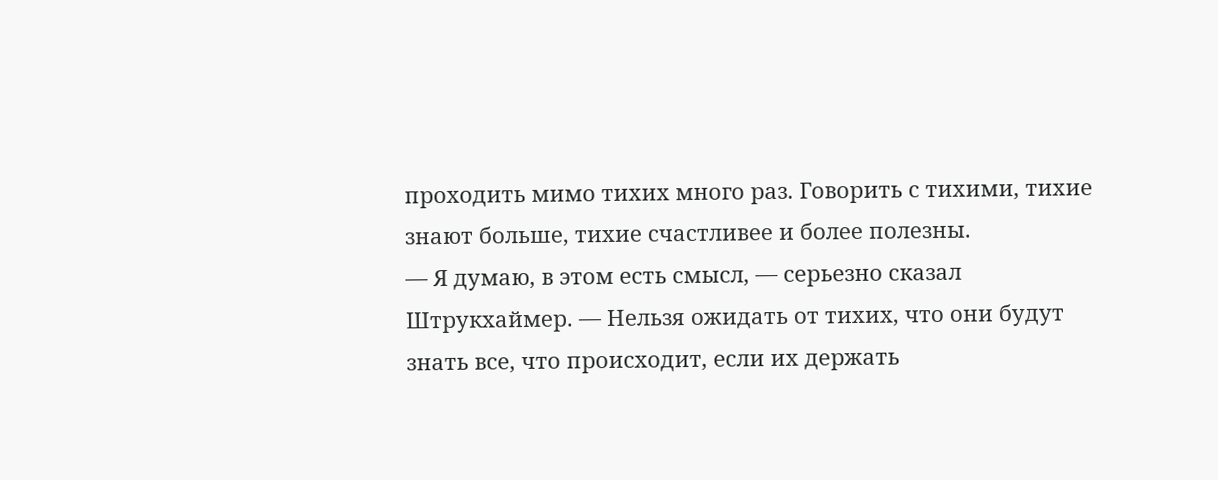проходить мимо тихих много раз. Говорить с тихими, тихие знают больше, тихие счастливее и более полезны.
— Я думаю, в этом есть смысл, — серьезно сказал Штрукхаймер. — Нельзя ожидать от тихих, что они будут знать все, что происходит, если их держать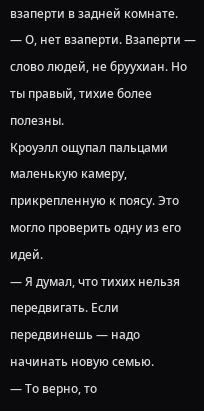взаперти в задней комнате.
— О, нет взаперти. Взаперти — слово людей, не бруухиан. Но ты правый, тихие более полезны.
Кроуэлл ощупал пальцами маленькую камеру, прикрепленную к поясу. Это могло проверить одну из его идей.
— Я думал, что тихих нельзя передвигать. Если передвинешь — надо начинать новую семью.
— То верно, то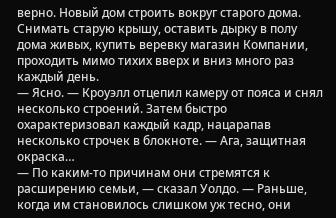верно. Новый дом строить вокруг старого дома. Снимать старую крышу, оставить дырку в полу дома живых, купить веревку магазин Компании, проходить мимо тихих вверх и вниз много раз каждый день.
— Ясно. — Кроуэлл отцепил камеру от пояса и снял несколько строений. Затем быстро охарактеризовал каждый кадр, нацарапав несколько строчек в блокноте. — Ага, защитная окраска…
— По каким-то причинам они стремятся к расширению семьи, — сказал Уолдо. — Раньше, когда им становилось слишком уж тесно, они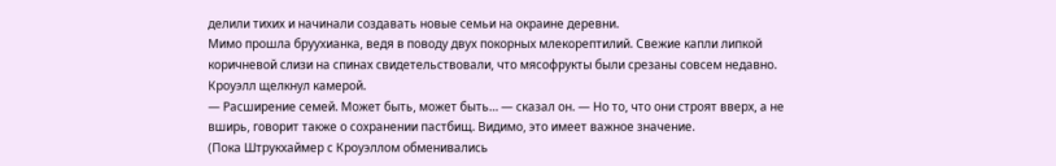делили тихих и начинали создавать новые семьи на окраине деревни.
Мимо прошла бруухианка, ведя в поводу двух покорных млекорептилий. Свежие капли липкой коричневой слизи на спинах свидетельствовали, что мясофрукты были срезаны совсем недавно. Кроуэлл щелкнул камерой.
— Расширение семей. Может быть, может быть… — сказал он. — Но то, что они строят вверх, а не вширь, говорит также о сохранении пастбищ. Видимо, это имеет важное значение.
(Пока Штрукхаймер с Кроуэллом обменивались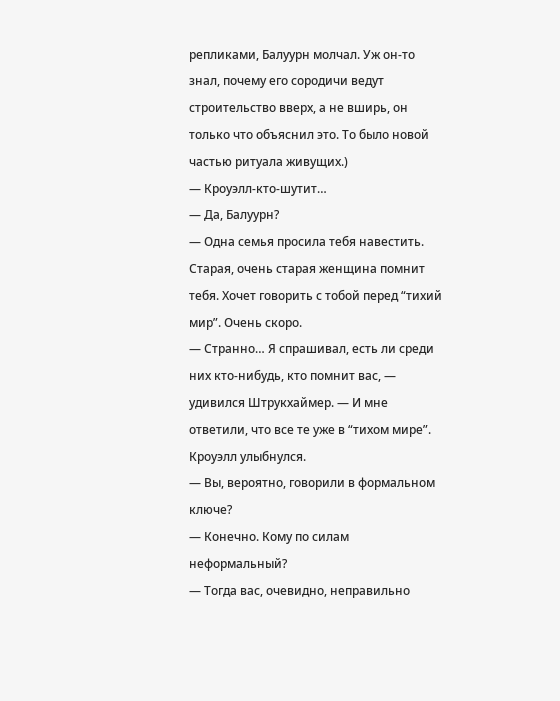репликами, Балуурн молчал. Уж он-то знал, почему его сородичи ведут строительство вверх, а не вширь, он только что объяснил это. То было новой частью ритуала живущих.)
— Кроуэлл-кто-шутит…
— Да, Балуурн?
— Одна семья просила тебя навестить. Старая, очень старая женщина помнит тебя. Хочет говорить с тобой перед “тихий мир”. Очень скоро.
— Странно… Я спрашивал, есть ли среди них кто-нибудь, кто помнит вас, — удивился Штрукхаймер. — И мне ответили, что все те уже в “тихом мире”.
Кроуэлл улыбнулся.
— Вы, вероятно, говорили в формальном ключе?
— Конечно. Кому по силам неформальный?
— Тогда вас, очевидно, неправильно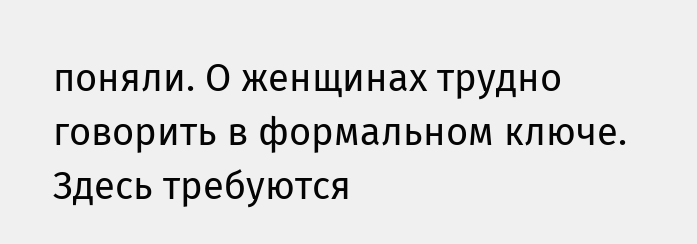поняли. О женщинах трудно говорить в формальном ключе. Здесь требуются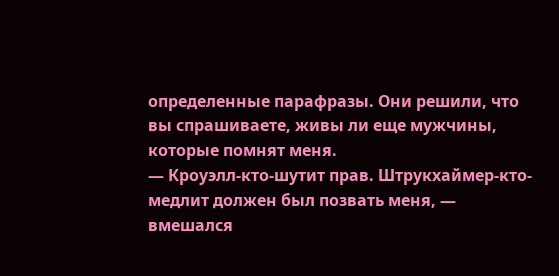определенные парафразы. Они решили, что вы спрашиваете, живы ли еще мужчины, которые помнят меня.
— Кроуэлл-кто-шутит прав. Штрукхаймер-кто-медлит должен был позвать меня, — вмешался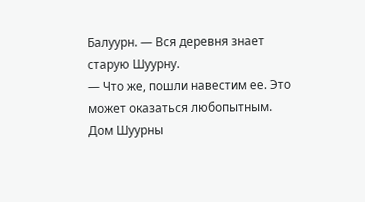Балуурн. — Вся деревня знает старую Шуурну.
— Что же, пошли навестим ее. Это может оказаться любопытным.
Дом Шуурны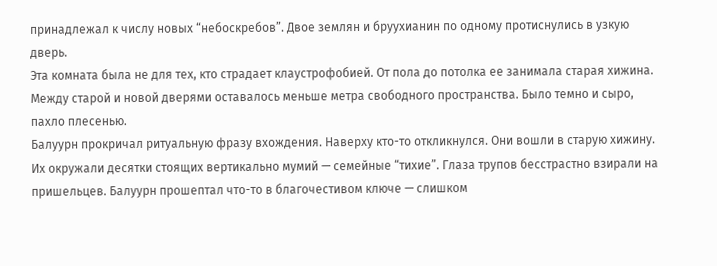принадлежал к числу новых “небоскребов”. Двое землян и бруухианин по одному протиснулись в узкую дверь.
Эта комната была не для тех, кто страдает клаустрофобией. От пола до потолка ее занимала старая хижина. Между старой и новой дверями оставалось меньше метра свободного пространства. Было темно и сыро, пахло плесенью.
Балуурн прокричал ритуальную фразу вхождения. Наверху кто-то откликнулся. Они вошли в старую хижину. Их окружали десятки стоящих вертикально мумий — семейные “тихие”. Глаза трупов бесстрастно взирали на пришельцев. Балуурн прошептал что-то в благочестивом ключе — слишком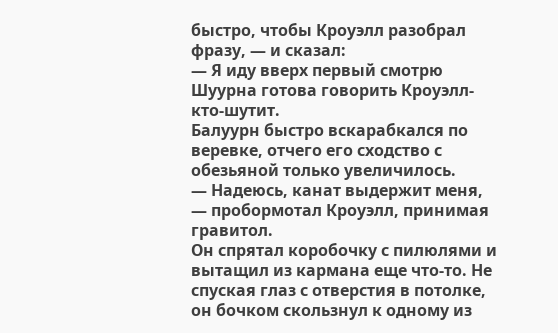быстро, чтобы Кроуэлл разобрал фразу, — и сказал:
— Я иду вверх первый смотрю Шуурна готова говорить Кроуэлл-кто-шутит.
Балуурн быстро вскарабкался по веревке, отчего его сходство с обезьяной только увеличилось.
— Надеюсь, канат выдержит меня, — пробормотал Кроуэлл, принимая гравитол.
Он спрятал коробочку с пилюлями и вытащил из кармана еще что-то. Не спуская глаз с отверстия в потолке, он бочком скользнул к одному из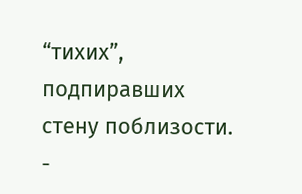“тихих”, подпиравших стену поблизости.
-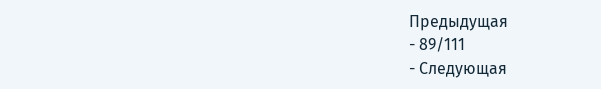Предыдущая
- 89/111
- Следующая